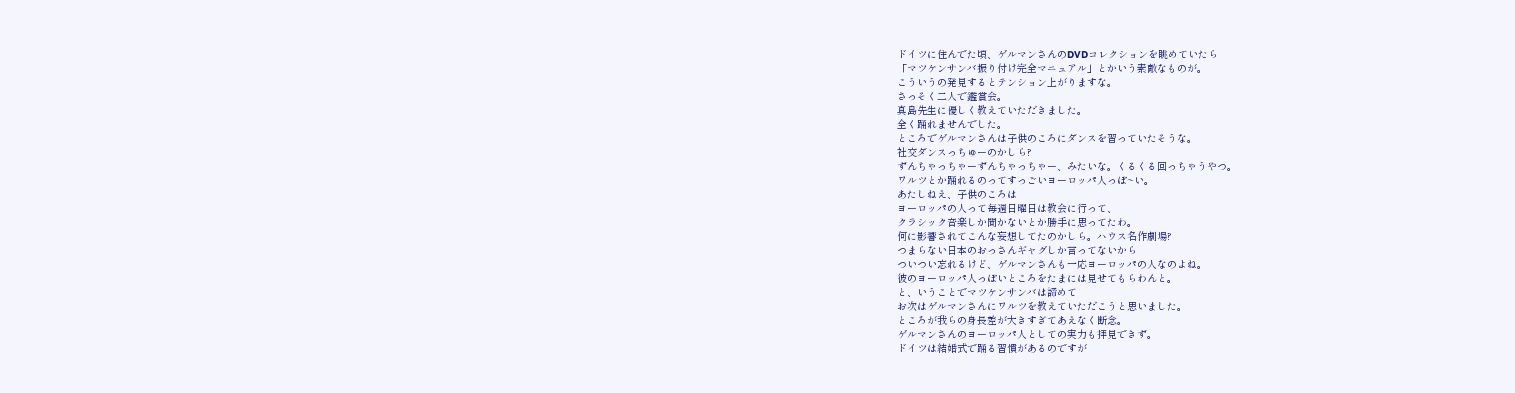ドイツに住んでた頃、ゲルマンさんのDVDコレクションを眺めていたら
「マツケンサンバ振り付け完全マニュアル」とかいう素敵なものが。
こういうの発見するとテンション上がりますな。
さっそく二人で鑑賞会。
真島先生に優しく教えていただきました。
全く踊れませんでした。
ところでゲルマンさんは子供のころにダンスを習っていたそうな。
社交ダンスっちゅーのかしら?
ずんちゃっちゃーずんちゃっちゃー、みたいな。くるくる回っちゃうやつ。
ワルツとか踊れるのってすっごいヨーロッパ人っぽ~い。
あたしねえ、子供のころは
ヨーロッパの人って毎週日曜日は教会に行って、
クラシック音楽しか聞かないとか勝手に思ってたわ。
何に影響されてこんな妄想してたのかしら。ハウス名作劇場?
つまらない日本のおっさんギャグしか言ってないから
ついつい忘れるけど、ゲルマンさんも一応ヨーロッパの人なのよね。
彼のヨーロッパ人っぽいところをたまには見せてもらわんと。
と、いうことでマツケンサンバは諦めて
お次はゲルマンさんにワルツを教えていただこうと思いました。
ところが我らの身長差が大きすぎてあえなく断念。
ゲルマンさんのヨーロッパ人としての実力も拝見できず。
ドイツは結婚式で踊る習慣があるのですが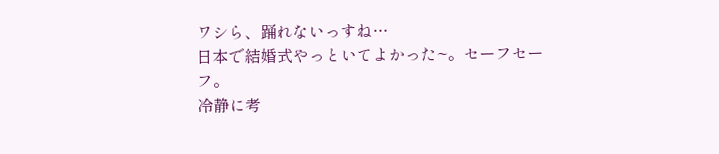ワシら、踊れないっすね…
日本で結婚式やっといてよかった~。セーフセーフ。
冷静に考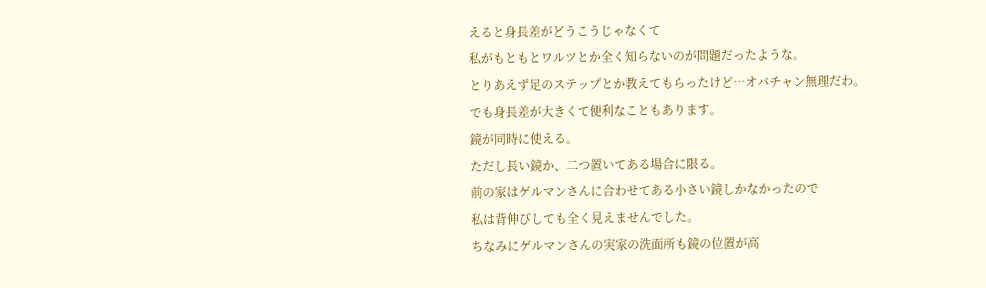えると身長差がどうこうじゃなくて
私がもともとワルツとか全く知らないのが問題だったような。
とりあえず足のステップとか教えてもらったけど…オバチャン無理だわ。
でも身長差が大きくて便利なこともあります。
鏡が同時に使える。
ただし長い鏡か、二つ置いてある場合に限る。
前の家はゲルマンさんに合わせてある小さい鏡しかなかったので
私は背伸びしても全く見えませんでした。
ちなみにゲルマンさんの実家の洗面所も鏡の位置が高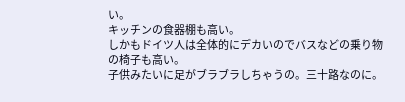い。
キッチンの食器棚も高い。
しかもドイツ人は全体的にデカいのでバスなどの乗り物の椅子も高い。
子供みたいに足がブラブラしちゃうの。三十路なのに。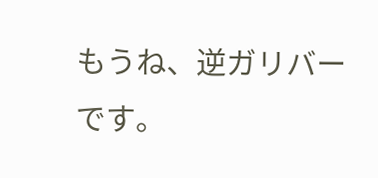もうね、逆ガリバーです。